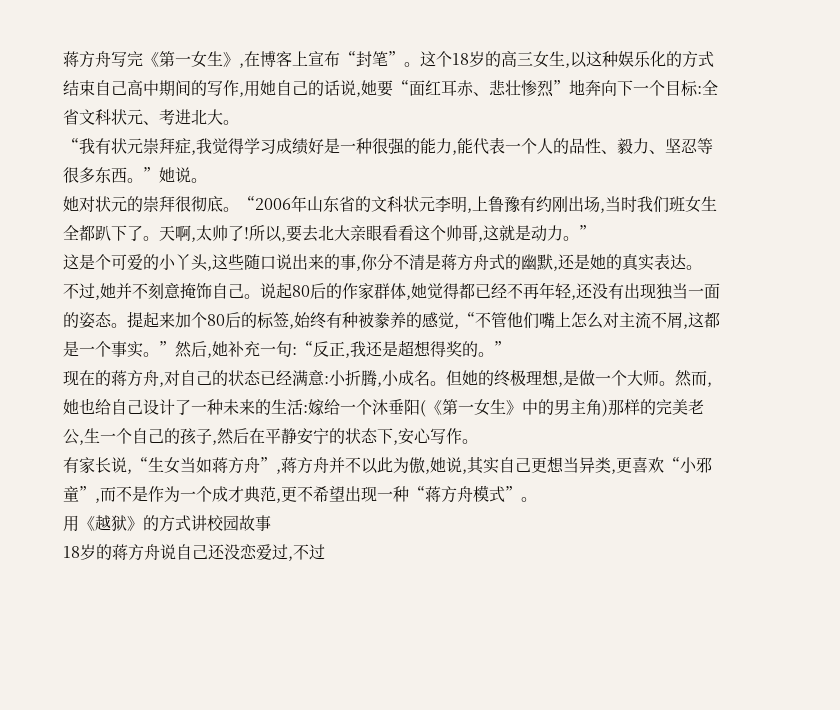蒋方舟写完《第一女生》,在博客上宣布“封笔”。这个18岁的高三女生,以这种娱乐化的方式结束自己高中期间的写作,用她自己的话说,她要“面红耳赤、悲壮惨烈”地奔向下一个目标:全省文科状元、考进北大。
“我有状元崇拜症,我觉得学习成绩好是一种很强的能力,能代表一个人的品性、毅力、坚忍等很多东西。”她说。
她对状元的崇拜很彻底。“2006年山东省的文科状元李明,上鲁豫有约刚出场,当时我们班女生全都趴下了。天啊,太帅了!所以,要去北大亲眼看看这个帅哥,这就是动力。”
这是个可爱的小丫头,这些随口说出来的事,你分不清是蒋方舟式的幽默,还是她的真实表达。
不过,她并不刻意掩饰自己。说起80后的作家群体,她觉得都已经不再年轻,还没有出现独当一面的姿态。提起来加个80后的标签,始终有种被豢养的感觉,“不管他们嘴上怎么对主流不屑,这都是一个事实。”然后,她补充一句:“反正,我还是超想得奖的。”
现在的蒋方舟,对自己的状态已经满意:小折腾,小成名。但她的终极理想,是做一个大师。然而,她也给自己设计了一种未来的生活:嫁给一个沐垂阳(《第一女生》中的男主角)那样的完美老公,生一个自己的孩子,然后在平静安宁的状态下,安心写作。
有家长说,“生女当如蒋方舟”,蒋方舟并不以此为傲,她说,其实自己更想当异类,更喜欢“小邪童”,而不是作为一个成才典范,更不希望出现一种“蒋方舟模式”。
用《越狱》的方式讲校园故事
18岁的蒋方舟说自己还没恋爱过,不过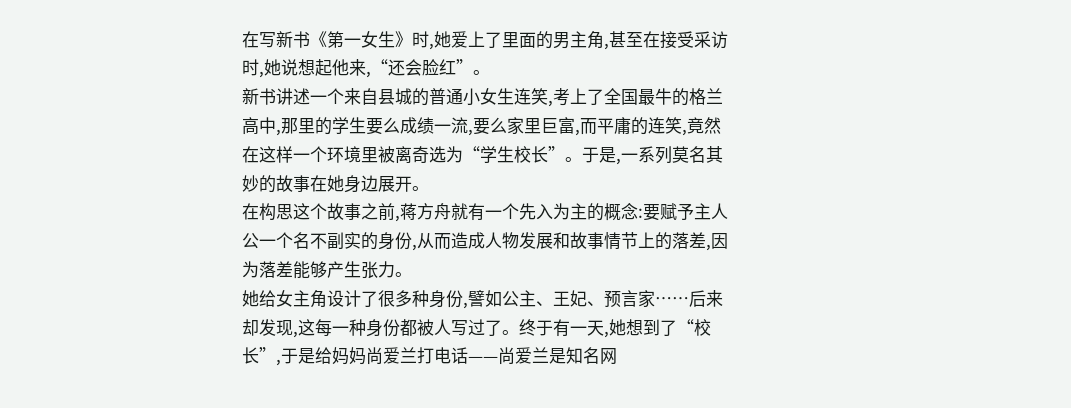在写新书《第一女生》时,她爱上了里面的男主角,甚至在接受采访时,她说想起他来,“还会脸红”。
新书讲述一个来自县城的普通小女生连笑,考上了全国最牛的格兰高中,那里的学生要么成绩一流,要么家里巨富,而平庸的连笑,竟然在这样一个环境里被离奇选为“学生校长”。于是,一系列莫名其妙的故事在她身边展开。
在构思这个故事之前,蒋方舟就有一个先入为主的概念:要赋予主人公一个名不副实的身份,从而造成人物发展和故事情节上的落差,因为落差能够产生张力。
她给女主角设计了很多种身份,譬如公主、王妃、预言家……后来却发现,这每一种身份都被人写过了。终于有一天,她想到了“校长”,于是给妈妈尚爱兰打电话——尚爱兰是知名网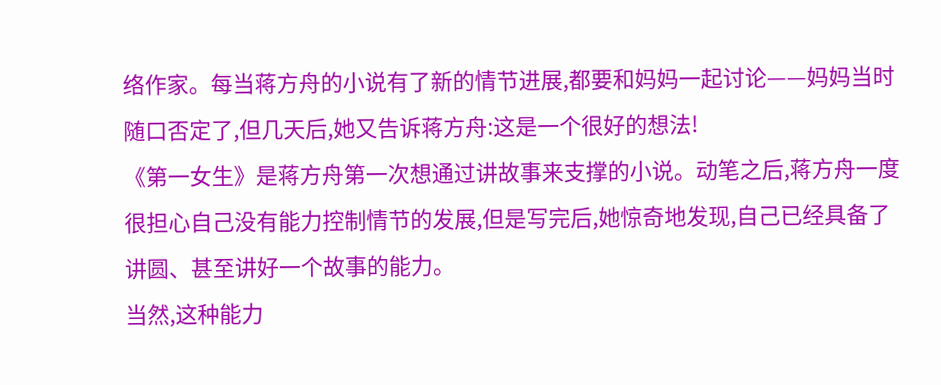络作家。每当蒋方舟的小说有了新的情节进展,都要和妈妈一起讨论——妈妈当时随口否定了,但几天后,她又告诉蒋方舟:这是一个很好的想法!
《第一女生》是蒋方舟第一次想通过讲故事来支撑的小说。动笔之后,蒋方舟一度很担心自己没有能力控制情节的发展,但是写完后,她惊奇地发现,自己已经具备了讲圆、甚至讲好一个故事的能力。
当然,这种能力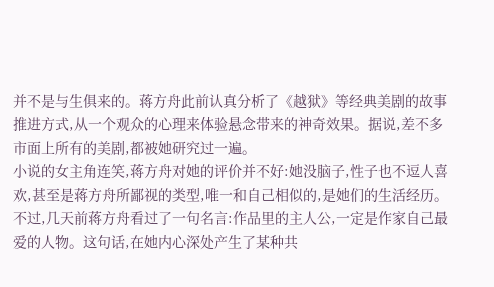并不是与生俱来的。蒋方舟此前认真分析了《越狱》等经典美剧的故事推进方式,从一个观众的心理来体验悬念带来的神奇效果。据说,差不多市面上所有的美剧,都被她研究过一遍。
小说的女主角连笑,蒋方舟对她的评价并不好:她没脑子,性子也不逗人喜欢,甚至是蒋方舟所鄙视的类型,唯一和自己相似的,是她们的生活经历。不过,几天前蒋方舟看过了一句名言:作品里的主人公,一定是作家自己最爱的人物。这句话,在她内心深处产生了某种共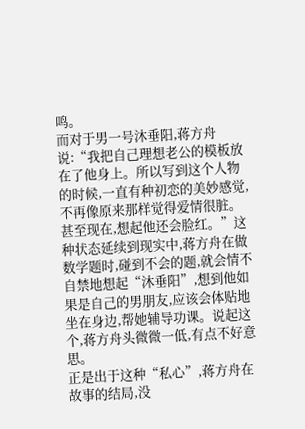鸣。
而对于男一号沐垂阳,蒋方舟说:“我把自己理想老公的模板放在了他身上。所以写到这个人物的时候,一直有种初恋的美妙感觉,不再像原来那样觉得爱情很脏。甚至现在,想起他还会脸红。”这种状态延续到现实中,蒋方舟在做数学题时,碰到不会的题,就会情不自禁地想起“沐垂阳”,想到他如果是自己的男朋友,应该会体贴地坐在身边,帮她辅导功课。说起这个,蒋方舟头微微一低,有点不好意思。
正是出于这种“私心”,蒋方舟在故事的结局,没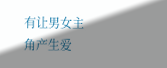有让男女主角产生爱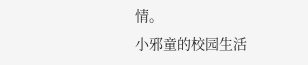情。
小邪童的校园生活